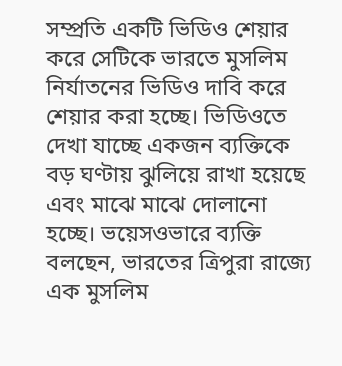সম্প্রতি একটি ভিডিও শেয়ার করে সেটিকে ভারতে মুসলিম নির্যাতনের ভিডিও দাবি করে শেয়ার করা হচ্ছে। ভিডিওতে দেখা যাচ্ছে একজন ব্যক্তিকে বড় ঘণ্টায় ঝুলিয়ে রাখা হয়েছে এবং মাঝে মাঝে দোলানো হচ্ছে। ভয়েসওভারে ব্যক্তি বলছেন, ভারতের ত্রিপুরা রাজ্যে এক মুসলিম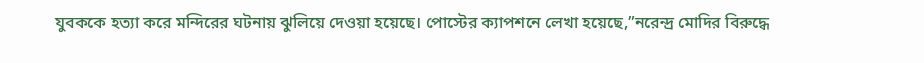যুবককে হত্যা করে মন্দিরের ঘটনায় ঝুলিয়ে দেওয়া হয়েছে। পোস্টের ক্যাপশনে লেখা হয়েছে,”নরেন্দ্র মোদির বিরুদ্ধে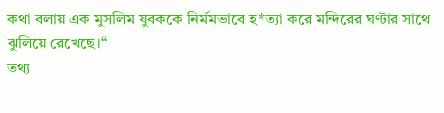কথা বলায় এক মুসলিম যুবককে নির্মমভাবে হ*ত্যা করে মন্দিরের ঘণ্টার সাথে ঝুলিয়ে রেখেছে।“
তথ্য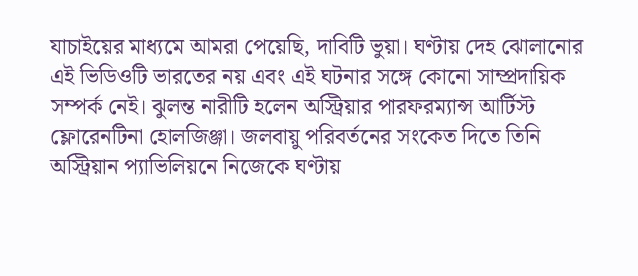যাচাইয়ের মাধ্যমে আমরা পেয়েছি, দাবিটি ভুয়া। ঘণ্টায় দেহ ঝোলানোর এই ভিডিওটি ভারতের নয় এবং এই ঘটনার সঙ্গে কোনো সাম্প্রদায়িক সম্পর্ক নেই। ঝুলন্ত নারীটি হলেন অস্ট্রিয়ার পারফরম্যান্স আর্টিস্ট ফ্লোরেনটিনা হোলজিঞ্জা। জলবায়ু পরিবর্তনের সংকেত দিতে তিনি অস্ট্রিয়ান প্যাভিলিয়নে নিজেকে ঘণ্টায়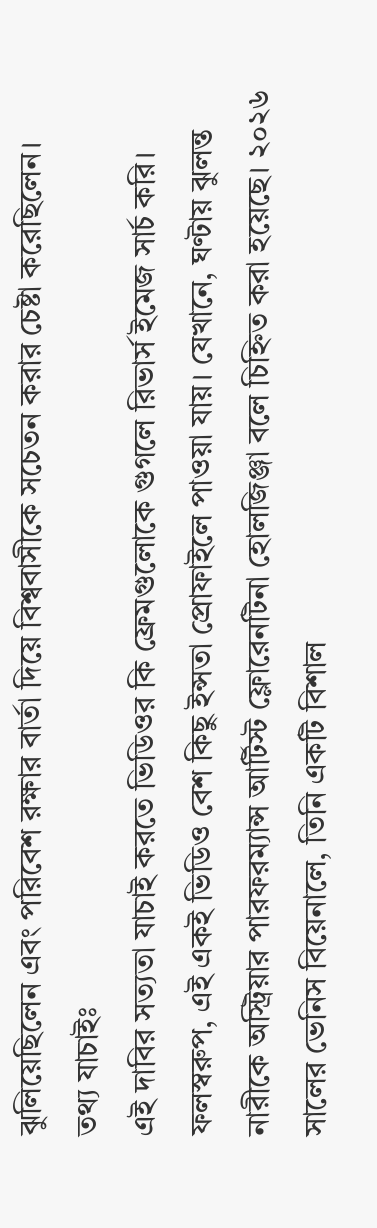ঝুলিয়েছিলেন এবং পরিবেশ রক্ষার বার্তা দিয়ে বিশ্ববাসীকে সচেতন করার চেষ্টা করেছিলেন।
তথ্য যাচাইঃ
এই দাবির সত্যতা যাচাই করতে ভিডিওর কি ফ্রেমগুলোকে গুগলে রিভার্স ইমেজ সার্চ করি। ফলস্বরুপ, এই একই ভিডিও বেশ কিছু ইন্সতা প্রোফাইলে পাওয়া যায়। যেখানে, ঘণ্টায় ঝুলন্ত নারীকে অস্ট্রিয়ার পারফরম্যান্স আর্টিস্ট ফ্লোরেনটিনা হোলজিঞ্জা বলে চিহ্নিত করা হয়েছে। ২০২৬ সালের ভেনিস বিয়েনালে, তিনি একটি বিশাল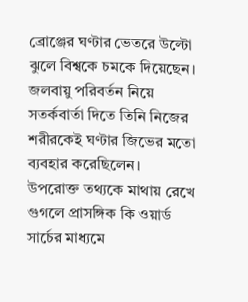ব্রোঞ্জের ঘণ্টার ভেতরে উল্টো ঝুলে বিশ্বকে চমকে দিয়েছেন। জলবায়ু পরিবর্তন নিয়ে সতর্কবার্তা দিতে তিনি নিজের শরীরকেই ঘণ্টার জিভের মতো ব্যবহার করেছিলেন।
উপরোক্ত তথ্যকে মাথায় রেখে গুগলে প্রাসঙ্গিক কি ওয়ার্ড সার্চের মাধ্যমে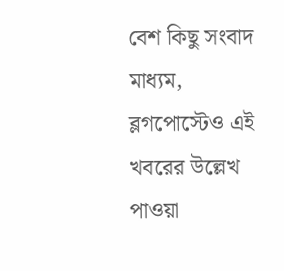বেশ কিছু সংবাদ মাধ্যম, ব্লগপোস্টেও এই খবরের উল্লেখ পাওয়া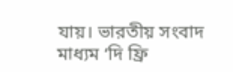যায়। ভারতীয় সংবাদ মাধ্যম ‘দি ফ্রি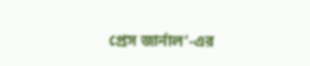প্রেস জার্নাল’-এর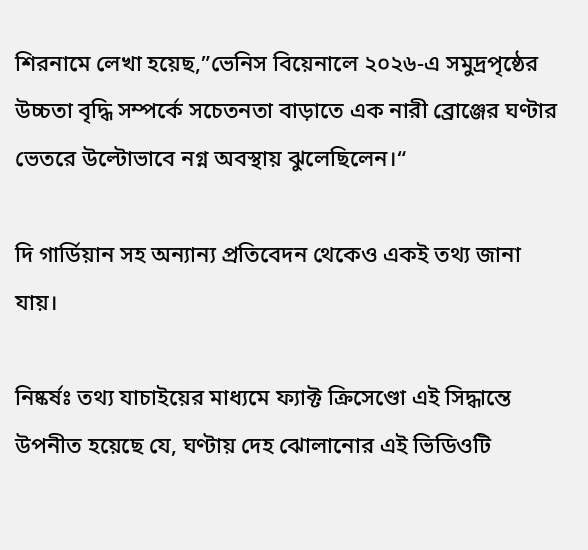শিরনামে লেখা হয়েছ,”ভেনিস বিয়েনালে ২০২৬-এ সমুদ্রপৃষ্ঠের উচ্চতা বৃদ্ধি সম্পর্কে সচেতনতা বাড়াতে এক নারী ব্রোঞ্জের ঘণ্টার ভেতরে উল্টোভাবে নগ্ন অবস্থায় ঝুলেছিলেন।“

দি গার্ডিয়ান সহ অন্যান্য প্রতিবেদন থেকেও একই তথ্য জানা যায়।

নিষ্কর্ষঃ তথ্য যাচাইয়ের মাধ্যমে ফ্যাক্ট ক্রিসেণ্ডো এই সিদ্ধান্তে উপনীত হয়েছে যে, ঘণ্টায় দেহ ঝোলানোর এই ভিডিওটি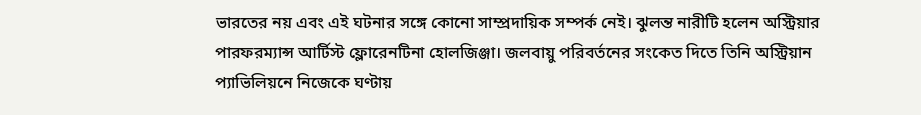ভারতের নয় এবং এই ঘটনার সঙ্গে কোনো সাম্প্রদায়িক সম্পর্ক নেই। ঝুলন্ত নারীটি হলেন অস্ট্রিয়ার পারফরম্যান্স আর্টিস্ট ফ্লোরেনটিনা হোলজিঞ্জা। জলবায়ু পরিবর্তনের সংকেত দিতে তিনি অস্ট্রিয়ান প্যাভিলিয়নে নিজেকে ঘণ্টায়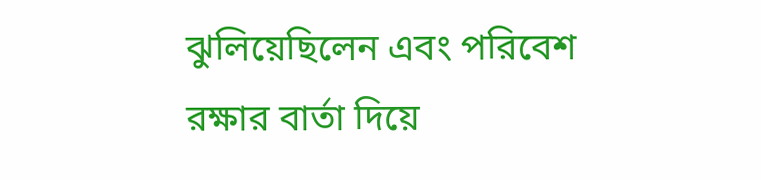ঝুলিয়েছিলেন এবং পরিবেশ রক্ষার বার্তা দিয়ে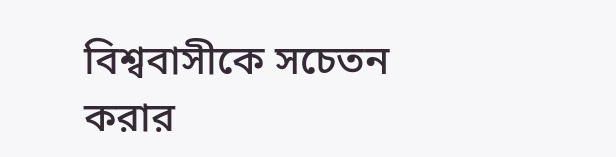বিশ্ববাসীকে সচেতন করার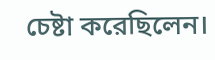চেষ্টা করেছিলেন।